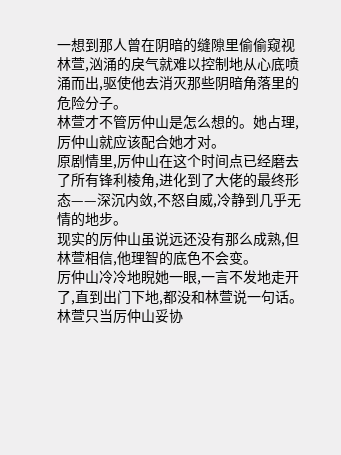一想到那人曾在阴暗的缝隙里偷偷窥视林萱,汹涌的戾气就难以控制地从心底喷涌而出,驱使他去消灭那些阴暗角落里的危险分子。
林萱才不管厉仲山是怎么想的。她占理,厉仲山就应该配合她才对。
原剧情里,厉仲山在这个时间点已经磨去了所有锋利棱角,进化到了大佬的最终形态——深沉内敛,不怒自威,冷静到几乎无情的地步。
现实的厉仲山虽说远还没有那么成熟,但林萱相信,他理智的底色不会变。
厉仲山冷冷地睨她一眼,一言不发地走开了,直到出门下地,都没和林萱说一句话。
林萱只当厉仲山妥协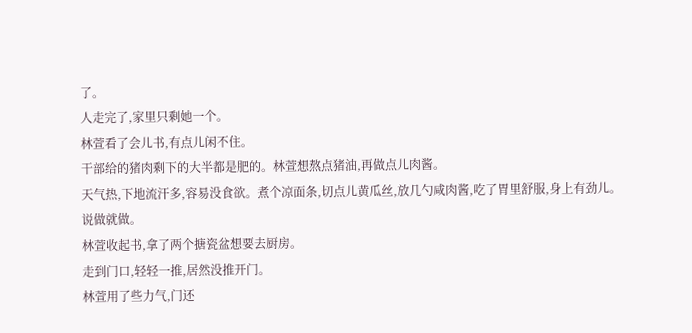了。
人走完了,家里只剩她一个。
林萱看了会儿书,有点儿闲不住。
干部给的猪肉剩下的大半都是肥的。林萱想熬点猪油,再做点儿肉酱。
天气热,下地流汗多,容易没食欲。煮个凉面条,切点儿黄瓜丝,放几勺咸肉酱,吃了胃里舒服,身上有劲儿。
说做就做。
林萱收起书,拿了两个搪瓷盆想要去厨房。
走到门口,轻轻一推,居然没推开门。
林萱用了些力气,门还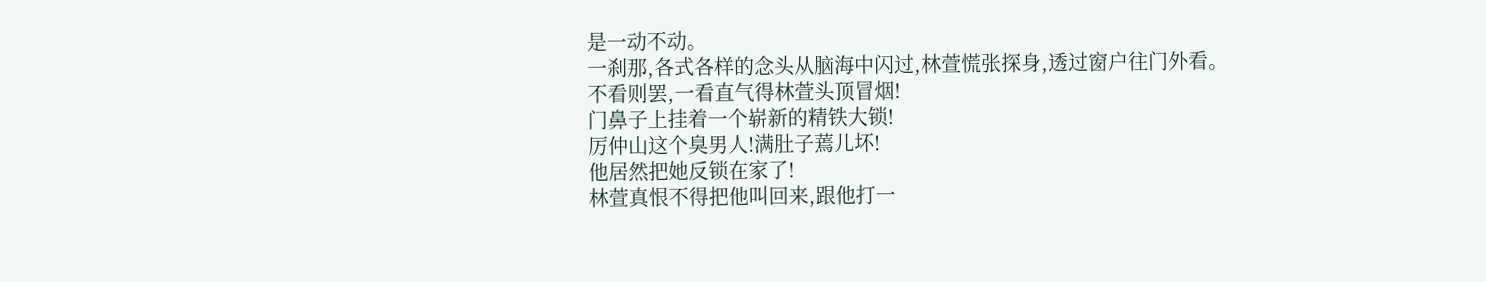是一动不动。
一刹那,各式各样的念头从脑海中闪过,林萱慌张探身,透过窗户往门外看。
不看则罢,一看直气得林萱头顶冒烟!
门鼻子上挂着一个崭新的精铁大锁!
厉仲山这个臭男人!满肚子蔫儿坏!
他居然把她反锁在家了!
林萱真恨不得把他叫回来,跟他打一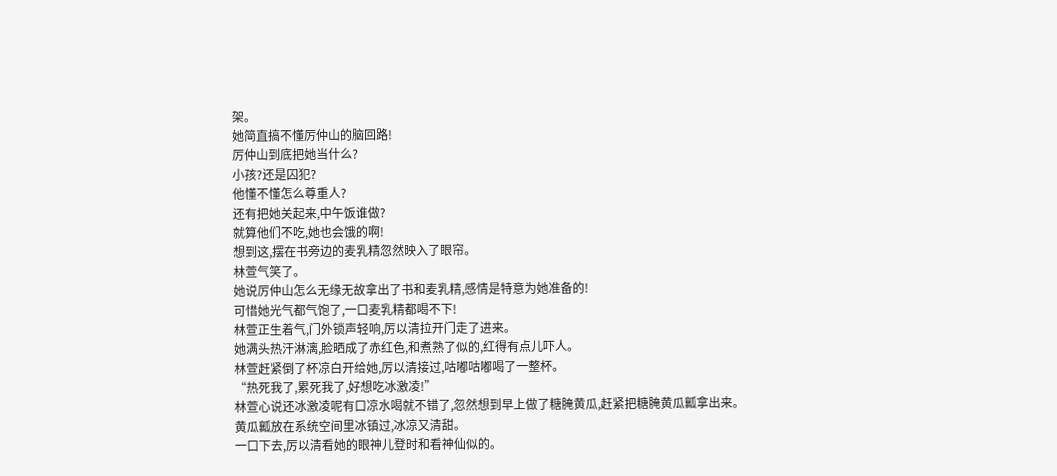架。
她简直搞不懂厉仲山的脑回路!
厉仲山到底把她当什么?
小孩?还是囚犯?
他懂不懂怎么尊重人?
还有把她关起来,中午饭谁做?
就算他们不吃,她也会饿的啊!
想到这,摆在书旁边的麦乳精忽然映入了眼帘。
林萱气笑了。
她说厉仲山怎么无缘无故拿出了书和麦乳精,感情是特意为她准备的!
可惜她光气都气饱了,一口麦乳精都喝不下!
林萱正生着气,门外锁声轻响,厉以清拉开门走了进来。
她满头热汗淋漓,脸晒成了赤红色,和煮熟了似的,红得有点儿吓人。
林萱赶紧倒了杯凉白开给她,厉以清接过,咕嘟咕嘟喝了一整杯。
“热死我了,累死我了,好想吃冰激凌!”
林萱心说还冰激凌呢有口凉水喝就不错了,忽然想到早上做了糖腌黄瓜,赶紧把糖腌黄瓜瓤拿出来。
黄瓜瓤放在系统空间里冰镇过,冰凉又清甜。
一口下去,厉以清看她的眼神儿登时和看神仙似的。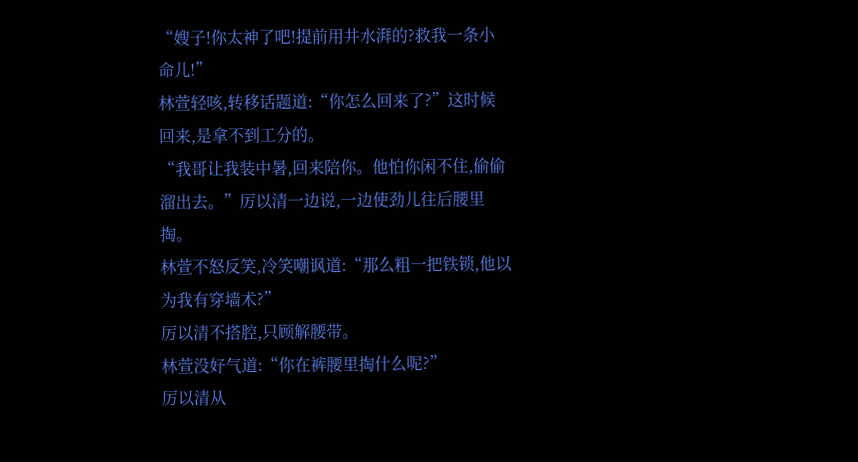“嫂子!你太神了吧!提前用井水湃的?救我一条小命儿!”
林萱轻咳,转移话题道:“你怎么回来了?”这时候回来,是拿不到工分的。
“我哥让我装中暑,回来陪你。他怕你闲不住,偷偷溜出去。”厉以清一边说,一边使劲儿往后腰里掏。
林萱不怒反笑,冷笑嘲讽道:“那么粗一把铁锁,他以为我有穿墙术?”
厉以清不搭腔,只顾解腰带。
林萱没好气道:“你在裤腰里掏什么呢?”
厉以清从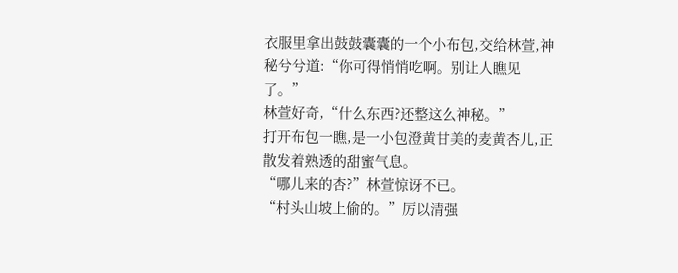衣服里拿出鼓鼓囊囊的一个小布包,交给林萱,神秘兮兮道:“你可得悄悄吃啊。别让人瞧见了。”
林萱好奇,“什么东西?还整这么神秘。”
打开布包一瞧,是一小包澄黄甘美的麦黄杏儿,正散发着熟透的甜蜜气息。
“哪儿来的杏?”林萱惊讶不已。
“村头山坡上偷的。”厉以清强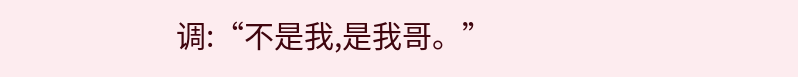调:“不是我,是我哥。”